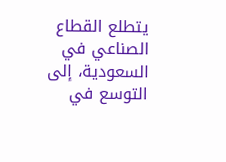يتطلع القطاع الصناعي في السعودية، إلى التوسع في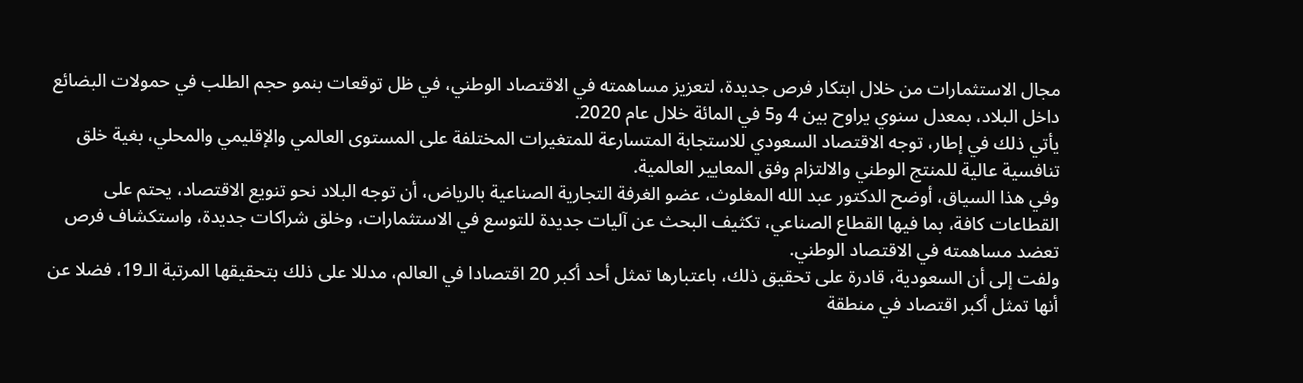مجال الاستثمارات من خلال ابتكار فرص جديدة، لتعزيز مساهمته في الاقتصاد الوطني، في ظل توقعات بنمو حجم الطلب في حمولات البضائع داخل البلاد، بمعدل سنوي يراوح بين 4 و5 في المائة خلال عام 2020.
يأتي ذلك في إطار، توجه الاقتصاد السعودي للاستجابة المتسارعة للمتغيرات المختلفة على المستوى العالمي والإقليمي والمحلي، بغية خلق تنافسية عالية للمنتج الوطني والالتزام وفق المعايير العالمية.
وفي هذا السياق، أوضح الدكتور عبد الله المغلوث، عضو الغرفة التجارية الصناعية بالرياض، أن توجه البلاد نحو تنويع الاقتصاد، يحتم على القطاعات كافة، بما فيها القطاع الصناعي، تكثيف البحث عن آليات جديدة للتوسع في الاستثمارات، وخلق شراكات جديدة، واستكشاف فرص تعضد مساهمته في الاقتصاد الوطني.
ولفت إلى أن السعودية، قادرة على تحقيق ذلك، باعتبارها تمثل أحد أكبر 20 اقتصادا في العالم، مدللا على ذلك بتحقيقها المرتبة الـ19، فضلا عن أنها تمثل أكبر اقتصاد في منطقة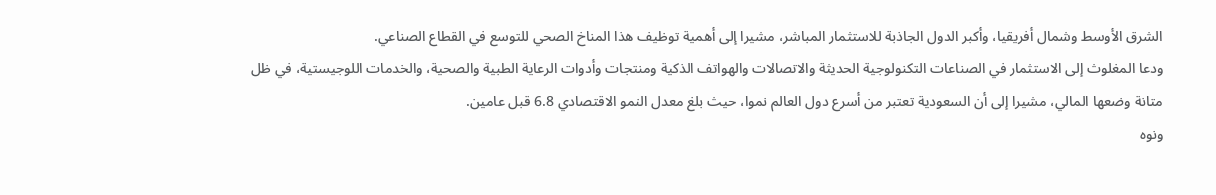الشرق الأوسط وشمال أفريقيا، وأكبر الدول الجاذبة للاستثمار المباشر، مشيرا إلى أهمية توظيف هذا المناخ الصحي للتوسع في القطاع الصناعي.
ودعا المغلوث إلى الاستثمار في الصناعات التكنولوجية الحديثة والاتصالات والهواتف الذكية ومنتجات وأدوات الرعاية الطبية والصحية، والخدمات اللوجيستية، في ظل متانة وضعها المالي، مشيرا إلى أن السعودية تعتبر من أسرع دول العالم نموا، حيث بلغ معدل النمو الاقتصادي 6.8 قبل عامين.
ونوه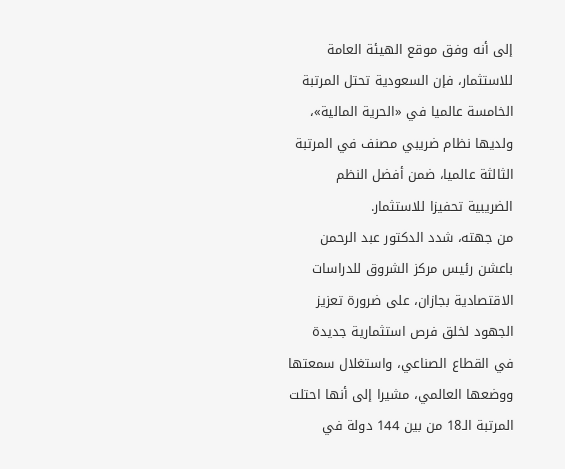إلى أنه وفق موقع الهيئة العامة للاستثمار، فإن السعودية تحتل المرتبة الخامسة عالميا في «الحرية المالية»، ولديها نظام ضريبي مصنف في المرتبة الثالثة عالميا، ضمن أفضل النظم الضريبية تحفيزا للاستثمار.
من جهته، شدد الدكتور عبد الرحمن باعشن رئيس مركز الشروق للدراسات الاقتصادية بجازان، على ضرورة تعزيز الجهود لخلق فرص استثمارية جديدة في القطاع الصناعي، واستغلال سمعتها ووضعها العالمي، مشيرا إلى أنها احتلت المرتبة الـ18 من بين 144 دولة في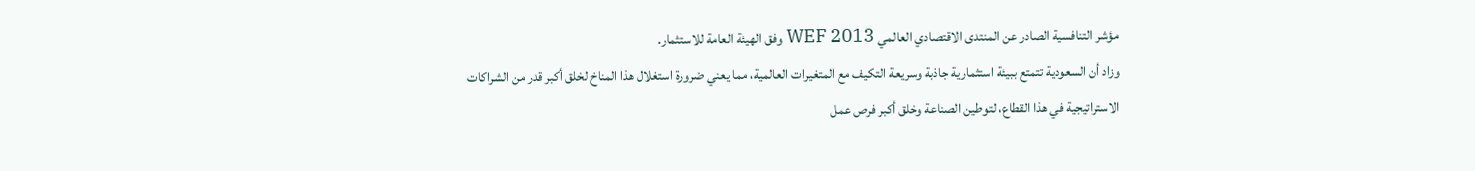مؤشر التنافسية الصادر عن المنتدى الاقتصادي العالمي WEF 2013 وفق الهيئة العامة للاستثمار.
وزاد أن السعودية تتمتع ببيئة استثمارية جاذبة وسريعة التكيف مع المتغيرات العالمية، مما يعني ضرورة استغلال هذا المناخ لخلق أكبر قدر من الشراكات الاستراتيجية في هذا القطاع، لتوطين الصناعة وخلق أكبر فرص عمل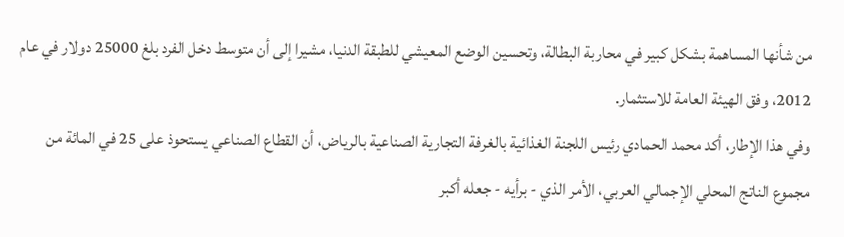من شأنها المساهمة بشكل كبير في محاربة البطالة، وتحسين الوضع المعيشي للطبقة الدنيا، مشيرا إلى أن متوسط دخل الفرد بلغ 25000 دولار في عام 2012، وفق الهيئة العامة للاستثمار.
وفي هذا الإطار، أكد محمد الحمادي رئيس اللجنة الغذائية بالغرفة التجارية الصناعية بالرياض، أن القطاع الصناعي يستحوذ على 25 في المائة من مجموع الناتج المحلي الإجمالي العربي، الأمر الذي - برأيه - جعله أكبر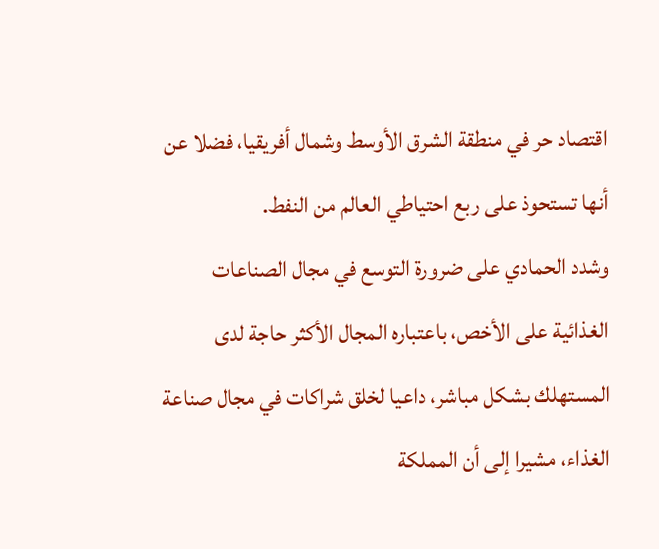اقتصاد حر في منطقة الشرق الأوسط وشمال أفريقيا، فضلا عن أنها تستحوذ على ربع احتياطي العالم من النفط.
وشدد الحمادي على ضرورة التوسع في مجال الصناعات الغذائية على الأخص، باعتباره المجال الأكثر حاجة لدى المستهلك بشكل مباشر، داعيا لخلق شراكات في مجال صناعة الغذاء، مشيرا إلى أن المملكة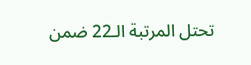تحتل المرتبة الـ22 ضمن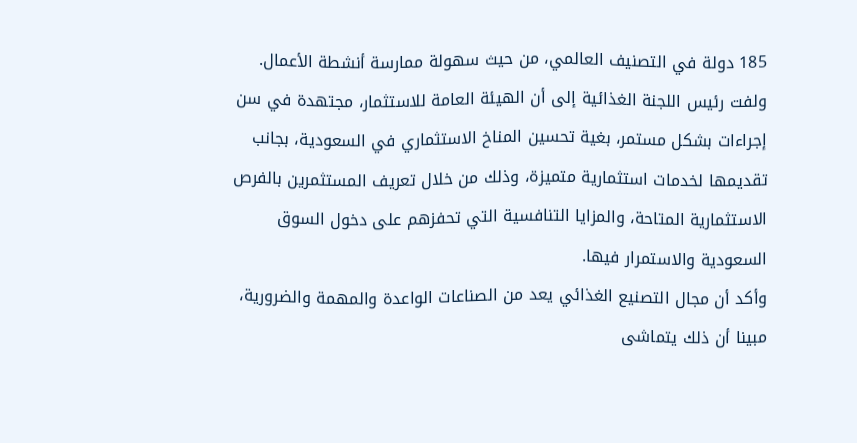185 دولة في التصنيف العالمي، من حيث سهولة ممارسة أنشطة الأعمال.
ولفت رئيس اللجنة الغذائية إلى أن الهيئة العامة للاستثمار، مجتهدة في سن إجراءات بشكل مستمر، بغية تحسين المناخ الاستثماري في السعودية، بجانب تقديمها لخدمات استثمارية متميزة، وذلك من خلال تعريف المستثمرين بالفرص الاستثمارية المتاحة، والمزايا التنافسية التي تحفزهم على دخول السوق السعودية والاستمرار فيها.
وأكد أن مجال التصنيع الغذائي يعد من الصناعات الواعدة والمهمة والضرورية، مبينا أن ذلك يتماشى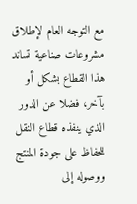مع التوجه العام لإطلاق مشروعات صناعية تساند هذا القطاع بشكل أو بآخر، فضلا عن الدور الذي ينفذه قطاع النقل للحفاظ على جودة المنتج ووصوله إلى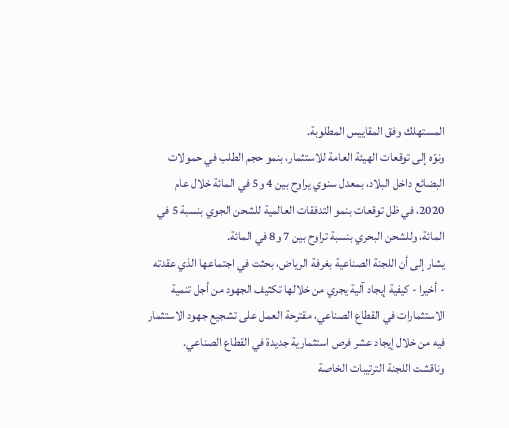المستهلك وفق المقاييس المطلوبة.
ونوّه إلى توقعات الهيئة العامة للاستثمار، بنمو حجم الطلب في حمولات البضائع داخل البلاد، بمعدل سنوي يراوح بين 4 و5 في المائة خلال عام 2020، في ظل توقعات بنمو التدفقات العالمية للشحن الجوي بنسبة 5 في المائة، وللشحن البحري بنسبة تراوح بين 7 و8 في المائة.
يشار إلى أن اللجنة الصناعية بغرفة الرياض، بحثت في اجتماعها الذي عقدته - أخيرا - كيفية إيجاد آلية يجري من خلالها تكثيف الجهود من أجل تنمية الاستثمارات في القطاع الصناعي، مقترحة العمل على تشجيع جهود الاستثمار فيه من خلال إيجاد عشر فرص استثمارية جديدة في القطاع الصناعي.
وناقشت اللجنة الترتيبات الخاصة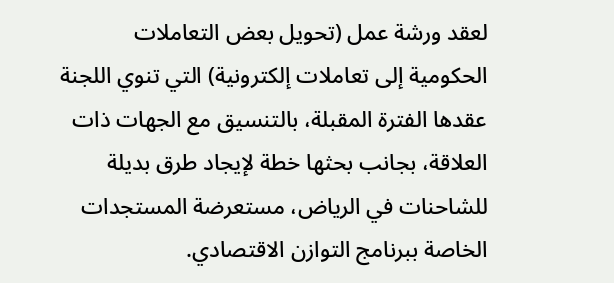لعقد ورشة عمل (تحويل بعض التعاملات الحكومية إلى تعاملات إلكترونية) التي تنوي اللجنة عقدها الفترة المقبلة، بالتنسيق مع الجهات ذات العلاقة، بجانب بحثها خطة لإيجاد طرق بديلة للشاحنات في الرياض، مستعرضة المستجدات الخاصة ببرنامج التوازن الاقتصادي.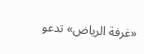«غرفة الرياض» تدعو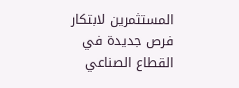المستثمرين لابتكار فرص جديدة في القطاع الصناعي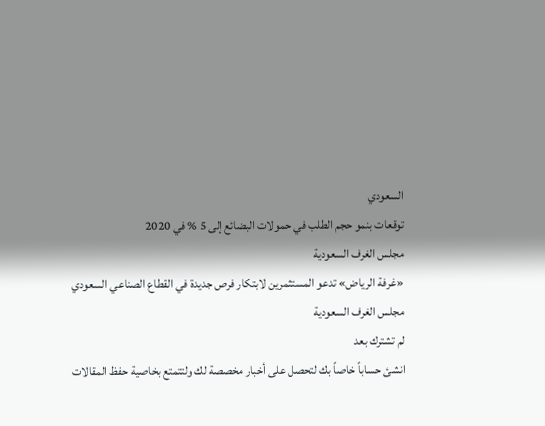السعودي
توقعات بنمو حجم الطلب في حمولات البضائع إلى 5 % في 2020
مجلس الغرف السعودية
«غرفة الرياض» تدعو المستثمرين لابتكار فرص جديدة في القطاع الصناعي السعودي
مجلس الغرف السعودية
لم تشترك بعد
انشئ حساباً خاصاً بك لتحصل على أخبار مخصصة لك ولتتمتع بخاصية حفظ المقالات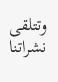وتتلقى نشراتنا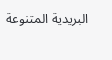البريدية المتنوعة